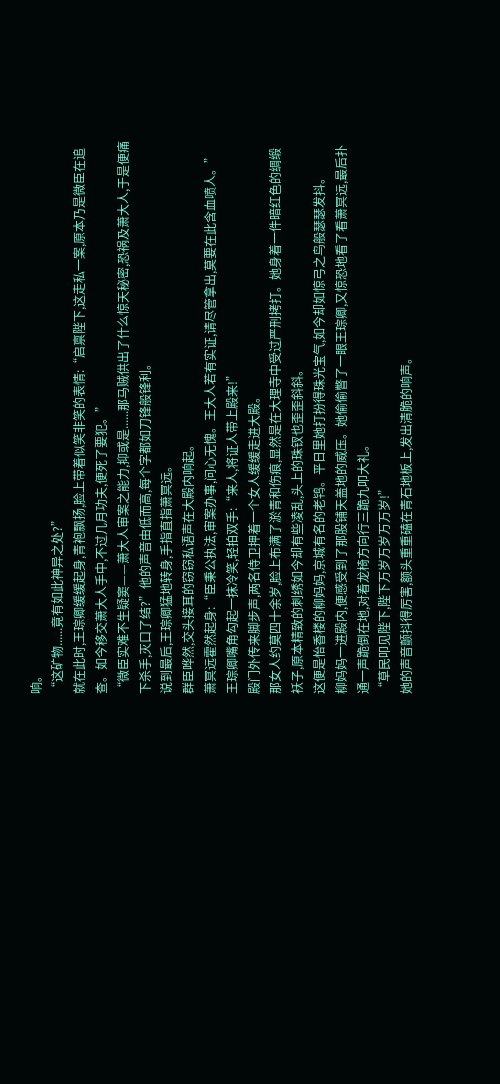响。
“这矿物......竟有如此神异之处?”
就在此时,王琮卿缓缓起身,青袍飘扬,脸上带着似笑非笑的表情:“启禀陛下,这走私一案,原本乃是微臣在追查。如今移交萧大人手中,不过几月功夫,便死了要犯。”
“微臣实难不生疑窦——萧大人审案之能力,抑或是......那马贼供出了什么惊天秘密,恐祸及萧大人,于是便痛下杀手,灭口了结?”他的声音由低而高,每个字都如刀锋般锋利。
说到最后,王琮卿猛地转身,手指直指萧冥远。
群臣哗然,交头接耳的窃窃私语声在大殿内响起。
萧冥远霍然起身:“臣秉公执法,审案办事,问心无愧。王大人若有实证,请尽管拿出,莫要在此含血喷人。”
王琮卿嘴角勾起一抹冷笑,轻拍双手:“来人,将证人带上殿来!”
殿门外传来脚步声,两名侍卫押着一个女人缓缓走进大殿。
那女人约莫四十余岁,脸上布满了淤青和伤痕,显然是在大理寺中受过严刑拷打。她身着一件暗红色的绸缎袄子,原本精致的刺绣如今却有些凌乱,头上的珠钗也歪歪斜斜。
这便是怡香楼的柳妈妈,京城有名的老鸨。平日里她打扮得珠光宝气,如今却如惊弓之鸟般瑟瑟发抖。
柳妈妈一进殿内,便感受到了那股铺天盖地的威压。她偷偷瞥了一眼王琮卿,又惊恐地看了看萧冥远,最后扑通一声跪倒在地,对着龙椅方向行三跪九叩大礼。
“草民叩见陛下,陛下万岁万岁万万岁!”
她的声音颤抖得厉害,额头重重磕在青石地板上,发出清脆的响声。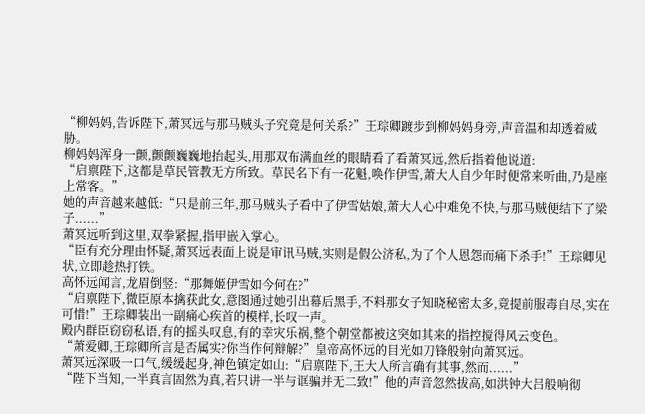“柳妈妈,告诉陛下,萧冥远与那马贼头子究竟是何关系?”王琮卿踱步到柳妈妈身旁,声音温和却透着威胁。
柳妈妈浑身一颤,颤颤巍巍地抬起头,用那双布满血丝的眼睛看了看萧冥远,然后指着他说道:
“启禀陛下,这都是草民管教无方所致。草民名下有一花魁,唤作伊雪,萧大人自少年时便常来听曲,乃是座上常客。”
她的声音越来越低:“只是前三年,那马贼头子看中了伊雪姑娘,萧大人心中难免不快,与那马贼便结下了梁子......”
萧冥远听到这里,双拳紧握,指甲嵌入掌心。
“臣有充分理由怀疑,萧冥远表面上说是审讯马贼,实则是假公济私,为了个人恩怨而痛下杀手!”王琮卿见状,立即趁热打铁。
高怀远闻言,龙眉倒竖:“那舞姬伊雪如今何在?”
“启禀陛下,微臣原本擒获此女,意图通过她引出幕后黑手,不料那女子知晓秘密太多,竟提前服毒自尽,实在可惜!”王琮卿装出一副痛心疾首的模样,长叹一声。
殿内群臣窃窃私语,有的摇头叹息,有的幸灾乐祸,整个朝堂都被这突如其来的指控搅得风云变色。
“萧爱卿,王琮卿所言是否属实?你当作何辩解?”皇帝高怀远的目光如刀锋般射向萧冥远。
萧冥远深吸一口气,缓缓起身,神色镇定如山:“启禀陛下,王大人所言确有其事,然而......”
“陛下当知,一半真言固然为真,若只讲一半与诓骗并无二致!”他的声音忽然拔高,如洪钟大吕般响彻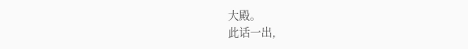大殿。
此话一出,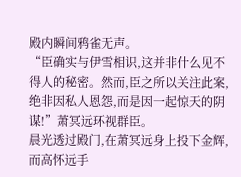殿内瞬间鸦雀无声。
“臣确实与伊雪相识,这并非什么见不得人的秘密。然而,臣之所以关注此案,绝非因私人恩怨,而是因一起惊天的阴谋!”萧冥远环视群臣。
晨光透过殿门,在萧冥远身上投下金辉,而高怀远手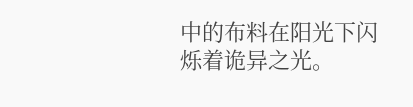中的布料在阳光下闪烁着诡异之光。